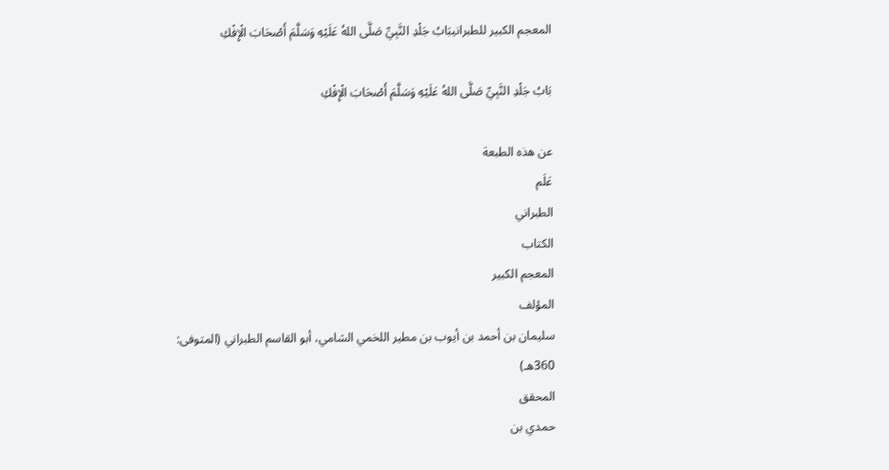المعجم الكبير للطبرانيبَابُ جَلْدِ النَّبِيِّ صَلَّى اللهُ عَلَيْهِ وَسَلَّمَ أَصْحَابَ الْإِفْكِ

بَابُ جَلْدِ النَّبِيِّ صَلَّى اللهُ عَلَيْهِ وَسَلَّمَ أَصْحَابَ الْإِفْكِ

عن هذه الطبعة
عَلَم
الطبراني
الكتاب
المعجم الكبير
المؤلف
سليمان بن أحمد بن أيوب بن مطير اللخمي الشامي، أبو القاسم الطبراني (المتوفى: 360هـ)
المحقق
حمدي بن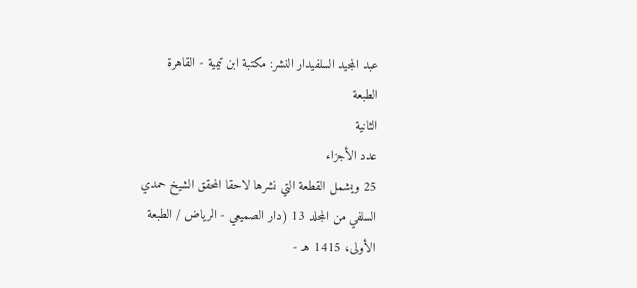عبد المجيد السلفيدار النشر: مكتبة ابن تيمية - القاهرة
الطبعة
الثانية
عدد الأجزاء
25 ويشمل القطعة التي نشرها لاحقا المحقق الشيخ حمدي السلفي من المجلد 13 (دار الصميعي - الرياض / الطبعة الأولى، 1415 هـ -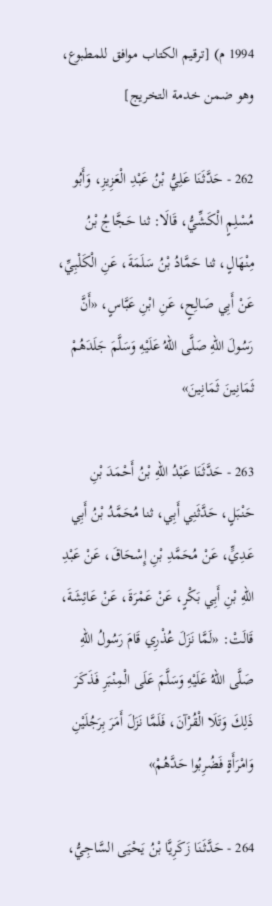1994 م) [ترقيم الكتاب موافق للمطبوع، وهو ضمن خدمة التخريج]

262 - حَدَّثَنَا عَلِيُّ بْنُ عَبْدِ الْعَزِيزِ، وَأَبُو مُسْلِمٍ الْكَشِّيُّ، قَالَا: ثنا حَجَّاجُ بْنُ مِنْهَالٍ، ثنا حَمَّادُ بْنُ سَلَمَةَ، عَنِ الْكَلْبِيِّ، عَنْ أَبِي صَالِحٍ، عَنِ ابْنِ عَبَّاسٍ، «أَنَّ رَسُولَ اللهِ صَلَّى اللهُ عَلَيْهِ وَسَلَّمَ جَلَدَهُمْ ثَمَانِينَ ثَمَانِينَ»

263 - حَدَّثَنَا عَبْدُ اللهِ بْنُ أَحْمَدَ بْنِ حَنْبَلٍ، حَدَّثَنِي أَبِي، ثنا مُحَمَّدُ بْنُ أَبِي عَدِيٍّ، عَنْ مُحَمَّدِ بْنِ إِسْحَاقَ، عَنْ عَبْدِ اللهِ بْنِ أَبِي بَكْرٍ، عَنْ عَمْرَةَ، عَنْ عَائِشَةَ، قَالَتْ: «لَمَّا نَزَلَ عُذْرِي قَامَ رَسُولُ اللهِ صَلَّى اللهُ عَلَيْهِ وَسَلَّمَ عَلَى الْمِنْبَرِ فَذَكَرَ ذَلِكَ وَتَلَا الْقُرْآنَ، فَلَمَّا نَزَلَ أَمَرَ بِرَجُلَيْنِ وَامْرَأَةٍ فَضُرِبُوا حَدَّهُمْ»

264 - حَدَّثَنَا زَكَرِيَّا بْنُ يَحْيَى السَّاجِيُّ،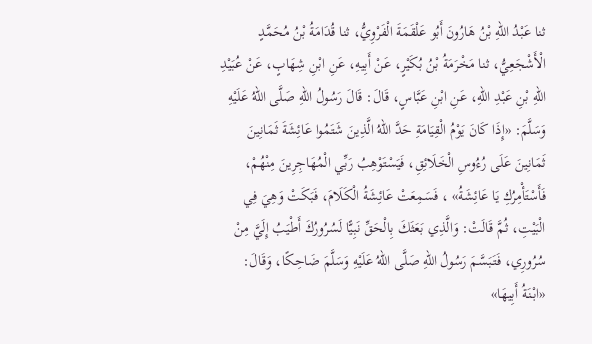ثنا عَبْدُ اللهِ بْنُ هَارُونَ أَبُو عَلْقَمَةَ الْفَرْوِيُّ، ثنا قُدَامَةُ بْنُ مُحَمَّدٍ الْأَشْجَعِيُّ، ثنا مَخْرَمَةُ بْنُ بُكَيْرٍ، عَنْ أَبِيهِ، عَنِ ابْنِ شِهَابٍ، عَنْ عُبَيْدِ اللهِ بْنِ عَبْدِ اللهِ، عَنِ ابْنِ عَبَّاسٍ، قَالَ: قَالَ رَسُولُ اللهِ صَلَّى اللهُ عَلَيْهِ وَسَلَّمَ: «إِذَا كَانَ يَوْمُ الْقِيَامَةِ حَدَّ اللهُ الَّذِينَ شَتَمُوا عَائِشَةَ ثَمَانِينَ ثَمَانِينَ عَلَى رُءُوسِ الْخَلَائِقِ، فَيَسْتَوْهِبُ رَبِّي الْمُهَاجِرِينَ مِنْهُمْ، فَأَسْتَأْمِرُكِ يَا عَائِشَةُ» ، فَسَمِعَتْ عَائِشَةُ الْكَلَامَ، فَبَكَتْ وَهِيَ فِي الْبَيْتِ، ثُمَّ قَالَتْ: وَالَّذِي بَعَثَكَ بِالْحَقِّ نَبِيًّا لَسُرُورُكَ أَطْيَبُ إِلَيَّ مِنْ سُرُورِي، فَتَبَسَّمَ رَسُولُ اللهِ صَلَّى اللهُ عَلَيْهِ وَسَلَّمَ ضَاحِكًا، وَقَالَ: «ابْنَةُ أَبِيهَا»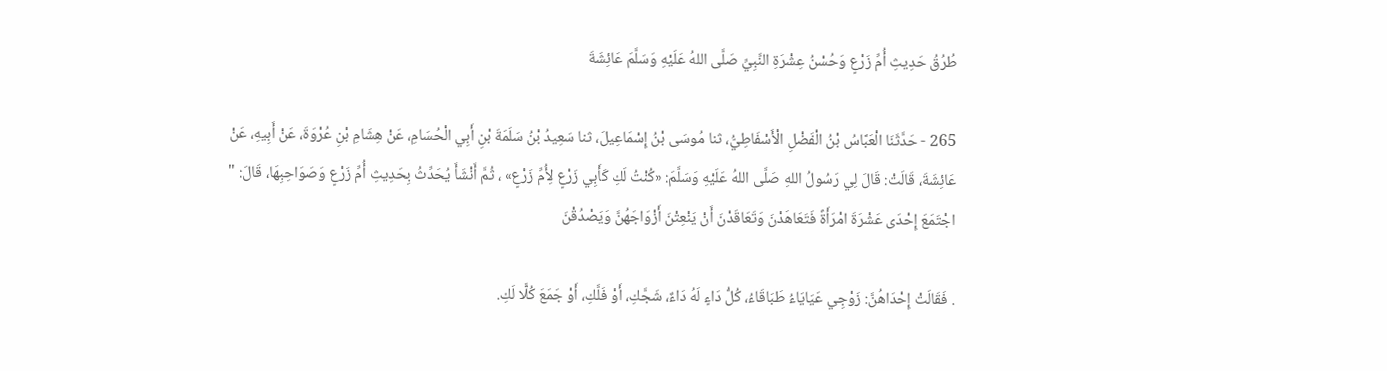طُرُقُ حَدِيثِ أُمِّ زَرْعٍ وَحُسْنُ عِشْرَةِ النَّبِيِّ صَلَّى اللهُ عَلَيْهِ وَسَلَّمَ عَائِشَةَ

265 - حَدَّثَنَا الْعَبَّاسُ بْنُ الْفَضْلِ الْأَسْفَاطِيُّ، ثنا مُوسَى بْنُ إِسْمَاعِيلَ، ثنا سَعِيدُ بْنُ سَلَمَةَ بْنِ أَبِي الْحُسَامِ، عَنْ هِشَامِ بْنِ عُرْوَةَ، عَنْ أَبِيهِ، عَنْ عَائِشَةَ، قَالَتْ: قَالَ لِي رَسُولُ اللهِ صَلَّى اللهُ عَلَيْهِ وَسَلَّمَ: «كُنْتُ لَكِ كَأَبِي زَرْعٍ لِأُمِّ زَرْعٍ» ، ثُمَّ أَنْشَأَ يُحَدِّثُ بِحَدِيثِ أُمِّ زَرْعٍ وَصَوَاحِبِهَا، قَالَ: " اجْتَمَعَ إِحْدَى عَشْرَةَ امْرَأَةً فَتَعَاهَدْنَ وَتَعَاقَدْنَ أَنْ يَنْعِتْنَ أَزْوَاجَهُنَّ وَيَصْدُقْنَ

. فَقَالَتْ إِحْدَاهُنَّ: زَوْجِي عَيَايَاءُ طَبَاقَاءُ، كُلُّ دَاءٍ لَهُ دَاءٌ، شَجَّكِ، أَوْ فَلَّكِ، أَوْ جَمَعَ كُلًّا لَكِ.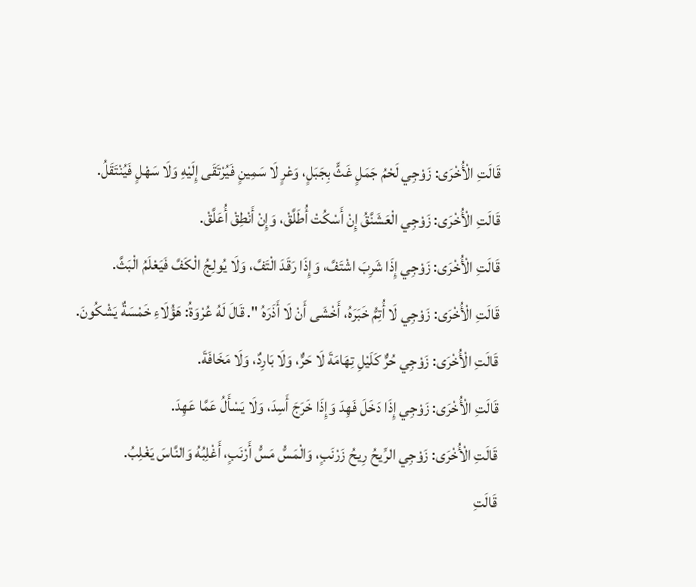قَالَتِ الْأُخْرَى: زَوْجِي لَحْمُ جَمَلٍ غَثٍّ بِجَبَلٍ، وَعْرٍ لَا سَمِينٍ فَيُرْتَقَى إِلَيْهِ وَلَا سَهْلٍ فَيُنْتَقَلُ.
قَالَتِ الْأُخْرَى: زَوْجِي الْعَشَنَّقُ إِنْ أَسْكُتْ أُطَلَّقْ، وَإِنْ أَنْطِقْ أُعَلَّقْ.
قَالَتِ الْأُخْرَى: زَوْجِي إِذَا شَرِبَ اشْتَفَّ، وَإِذَا رَقَدَ الْتَفَّ، وَلَا يُولِجُ الْكَفَّ فَيَعْلَمُ الْبَثَّ.
قَالَتِ الْأُخْرَى: زَوْجِي لَا أُتِمُّ خَبَرَهُ، أَخْشَى أَنْ لَا أَذَرَهُ ". قَالَ لَهُ عُرْوَةُ: هَؤُلَاءِ خَمْسَةٌ يَشْكُونَ.
قَالَتِ الْأُخْرَى: زَوْجِي حُرٌّ كَلَيْلِ تِهَامَةَ لَا حَرٌّ، وَلَا بَارِدٌ، وَلَا مَخَافَةَ.
قَالَتِ الْأُخْرَى: زَوْجِي إِذَا دَخَلَ فَهِدَ وَإِذَا خَرَجَ أَسِدَ، وَلَا يَسْأَلُ عَمَّا عَهِدَ.
قَالَتِ الْأُخْرَى: زَوْجِي الرِّيحُ رِيحُ زَرْنَبٍ، وَالْمَسُّ مَسُّ أَرْنَبٍ، أَغْلِبُهُ وَالنَّاسَ يَغْلِبُ.
قَالَتِ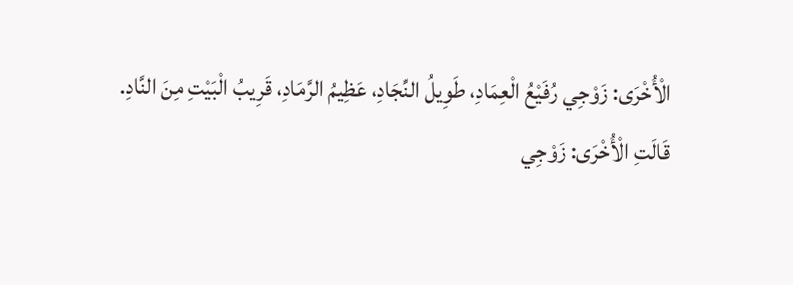الْأُخْرَى: زَوْجِي رُفَيْعُ الْعِمَادِ، طَوِيلُ النِّجَادِ، عَظِيمُ الرَّمَادِ، قَرِيبُ الْبَيْتِ مِنَ النَّادِ.
قَالَتِ الْأُخْرَى: زَوْجِي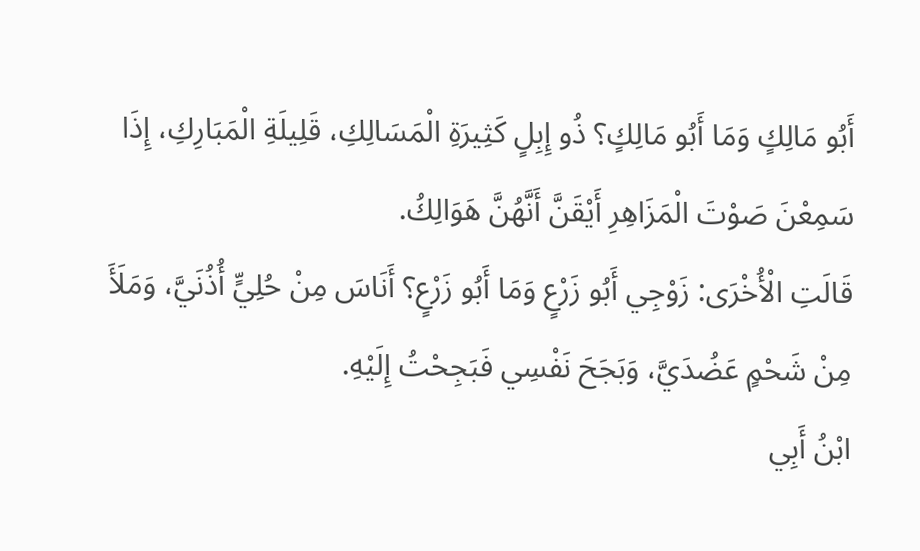أَبُو مَالِكٍ وَمَا أَبُو مَالِكٍ؟ ذُو إِبِلٍ كَثِيرَةِ الْمَسَالِكِ، قَلِيلَةِ الْمَبَارِكِ، إِذَا سَمِعْنَ صَوْتَ الْمَزَاهِرِ أَيْقَنَّ أَنَّهُنَّ هَوَالِكُ.
قَالَتِ الْأُخْرَى: زَوْجِي أَبُو زَرْعٍ وَمَا أَبُو زَرْعٍ؟ أَنَاسَ مِنْ حُلِيٍّ أُذُنَيَّ، وَمَلَأَ مِنْ شَحْمٍ عَضُدَيَّ، وَبَجَحَ نَفْسِي فَبَجِحْتُ إِلَيْهِ.
ابْنُ أَبِي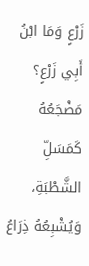زَرْعٍ وَمَا ابْنُ أَبِي زَرْعٍ؟ مَضْجَعُهُ كَمَسَلِّ الشَّطْبَةِ، وَيُشْبِعُهُ ذِرَاعُ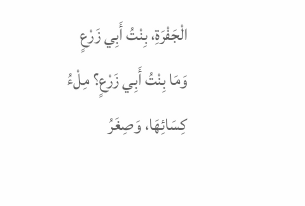الْجَفْرَةِ، بِنْتُ أَبِي زَرْعٍ وَمَا بِنْتُ أَبِي زَرْعٍ؟ مِلْءُ كِسَائِهَا، وَصِغَرُ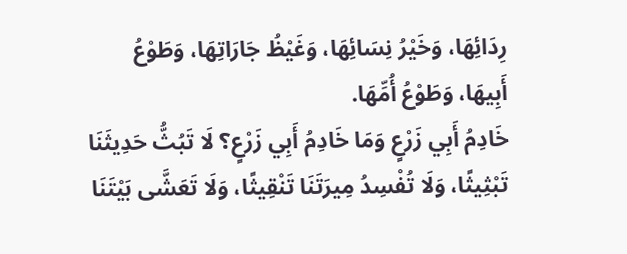رِدَائِهَا، وَخَيْرُ نِسَائِهَا، وَغَيْظُ جَارَاتِهَا، وَطَوْعُ أَبِيهَا، وَطَوْعُ أُمِّهَا.
خَادِمُ أَبِي زَرْعٍ وَمَا خَادِمُ أَبِي زَرْعٍ؟ لَا تَبُثُّ حَدِيثَنَا تَبْثِيثًا، وَلَا تُفْسِدُ مِيرَتَنَا تَنْقِيثًا، وَلَا تَعَشَّى بَيْتَنَا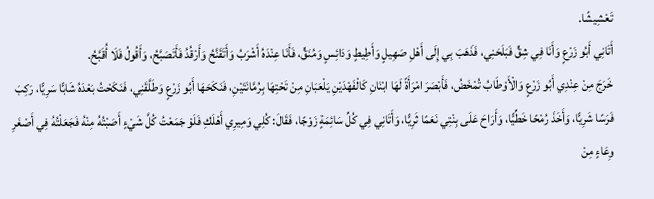تَعْشِيشًا.
أَتَانِي أَبُو زَرْعٍ وَأَنَا فِي شِقٍّ فَبَلَحَنِي، فَذَهَبَ بِي إِلَى أَهْلِ صَهِيلٍ وَأَطِيطٍ وَدَائِسٍ وَمُنَقٍّ، فَأَنَا عِنْدَهُ أَشْرَبُ وَأَتَقَنَّحُ وَأَرْقُدُ فَأَتَصَبَّحُ، وَأَقُولُ فَلَا أُقَبَّحُ.
خَرَجَ مِنْ عِنْدِي أَبُو زَرْعٍ وَالْأَوْطَابُ تُمْخَضُ، فَأَبْصَرَ امْرَأَةً لَهَا ابْنَانِ كَالْفَهْدَيْنِ يَلْعَبَانِ مِنْ تَحْتِهَا بِرُمَّانَتَيْنِ، فَنَكَحَهَا أَبُو زَرْعٍ وَطَلَّقَنِي، فَنَكَحْتُ بَعْدَهُ شَابًّا سَرِيًّا، رَكِبَ فَرَسًا شَرِيًّا، وَأَخَذَ رُمْحًا خَطِّيًّا، وَأَرَاحَ عَلَى بِنْتِي نَعَمًا ثَرِيًّا، وَأَتَانِي فِي كُلِّ سَائِمَةٍ زَوْجًا، فَقَالَ: كُلِي وَمِيرِي أَهْلَكِ فَلَوْ جَمَعْتُ كُلَّ شَيْءٍ أَصَبْتُهُ مِنْهُ فَجَعَلْتُهُ فِي أَصْغَرِ وِعَاءٍ مِنْ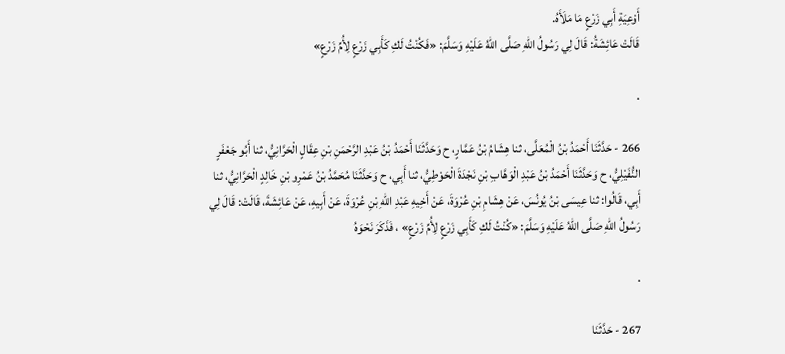أَوْعِيَةِ أَبِي زَرْعٍ مَا مَلَأَهُ.
قَالَتْ عَائِشَةُ: قَالَ لِي رَسُولُ اللهِ صَلَّى اللهُ عَلَيْهِ وَسَلَّمَ: «فَكُنْتُ لَكِ كَأَبِي زَرْعٍ لِأُمِّ زَرْعٍ»

.

266 - حَدَّثَنَا أَحْمَدُ بْنُ الْمُعَلَّى، ثنا هِشَامُ بْنُ عَمَّارٍ، ح وَحَدَّثَنَا أَحْمَدُ بْنُ عَبْدِ الرَّحْمَنِ بْنِ عِقَالٍ الْحَرَّانِيُّ، ثنا أَبُو جَعْفَرٍ النُّفَيْلِيُّ، ح وَحَدَّثَنَا أَحْمَدُ بْنُ عَبْدِ الْوَهَّابِ بْنِ نَجْدَةَ الْحَوْطِيُّ، ثنا أَبِي، ح وَحَدَّثَنَا مُحَمَّدُ بْنُ عَمْرِو بْنِ خَالِدٍ الْحَرَّانِيُّ، ثنا أَبِي، قَالُوا: ثنا عِيسَى بْنُ يُونُسَ، عَنْ هِشَامِ بْنِ عُرْوَةَ، عَنْ أَخِيهِ عَبْدِ اللهِ بْنِ عُرْوَةَ، عَنْ أَبِيهِ، عَنْ عَائِشَةَ، قَالَتْ: قَالَ لِي رَسُولُ اللهِ صَلَّى اللهُ عَلَيْهِ وَسَلَّمَ: «كُنْتُ لَكِ كَأَبِي زَرْعٍ لِأُمِّ زَرْعٍ» ، فَذَكَرَ نَحْوَهُ

.

267 - حَدَّثَنَا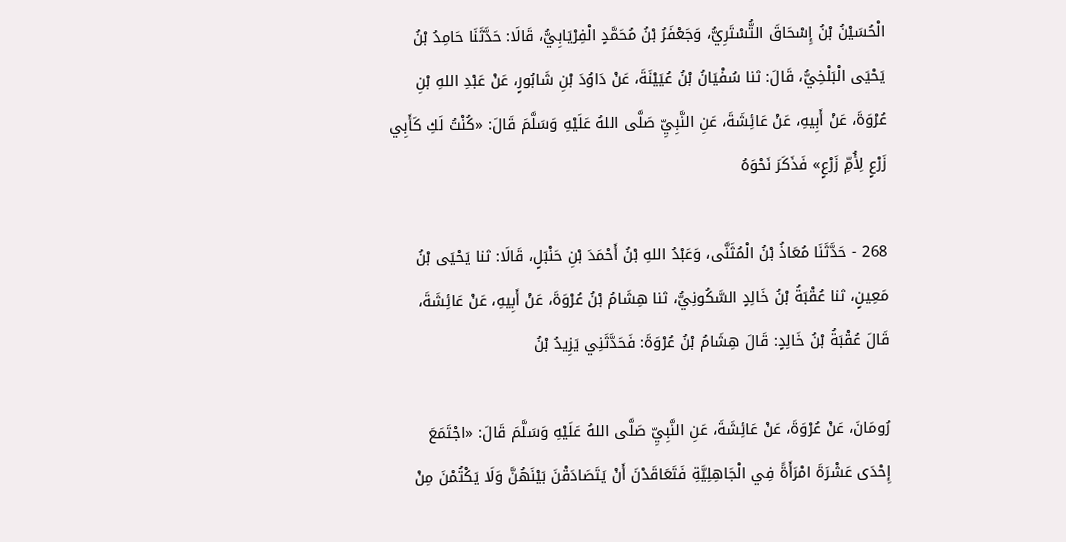الْحُسَيْنُ بْنُ إِسْحَاقَ التُّسْتَرِيُّ، وَجَعْفَرُ بْنُ مُحَمَّدٍ الْفِرْيَابِيُّ، قَالَا: حَدَّثَنَا حَامِدُ بْنُ يَحْيَى الْبَلْخِيُّ، قَالَ: ثنا سُفْيَانُ بْنُ عُيَيْنَةَ، عَنْ دَاوُدَ بْنِ شَابُورٍ، عَنْ عَبْدِ اللهِ بْنِ عُرْوَةَ، عَنْ أَبِيهِ، عَنْ عَائِشَةَ، عَنِ النَّبِيِّ صَلَّى اللهُ عَلَيْهِ وَسَلَّمَ قَالَ: «كُنْتُ لَكِ كَأَبِي زَرْعٍ لِأُمِّ زَرْعٍ» فَذَكَرَ نَحْوَهُ

268 - حَدَّثَنَا مُعَاذُ بْنُ الْمُثَنَّى، وَعَبْدُ اللهِ بْنُ أَحْمَدَ بْنِ حَنْبَلٍ، قَالَا: ثنا يَحْيَى بْنُ مَعِينٍ، ثنا عُقْبَةُ بْنُ خَالِدٍ السَّكُونِيُّ، ثنا هِشَامُ بْنُ عُرْوَةَ، عَنْ أَبِيهِ، عَنْ عَائِشَةَ، قَالَ عُقْبَةُ بْنُ خَالِدٍ: قَالَ هِشَامُ بْنُ عُرْوَةَ: فَحَدَّثَنِي يَزِيدُ بْنُ

رُومَانَ، عَنْ عُرْوَةَ، عَنْ عَائِشَةَ، عَنِ النَّبِيِّ صَلَّى اللهُ عَلَيْهِ وَسَلَّمَ قَالَ: «اجْتَمَعَ إِحْدَى عَشْرَةَ امْرَأَةً فِي الْجَاهِلِيَّةِ فَتَعَاقَدْنَ أَنْ يَتَصَادَقْنَ بَيْنَهُنَّ وَلَا يَكْتُمْنَ مِنْ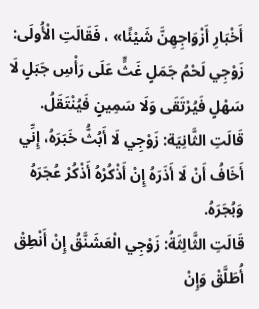أَخْبَارِ أَزْوَاجِهِنَّ شَيْئًا» ، فَقَالَتِ الْأُولَى: زَوْجِي لَحْمُ جَمَلٍ غَثٍّ عَلَى رَأْسِ جَبَلٍ لَا سَهْلٍ فَيُرْتَقَى وَلَا سَمِينٍ فَيُنْتَقَلُ.
قَالَتِ الثَّانِيَة: زَوْجِي لَا أَبُثُّ خَبَرَهُ، إِنِّي أَخَافُ أَنْ لَا أَذَرَهُ إِنْ أَذْكُرْهُ أَذْكُرْ عُجَرَهُ وَبُجَرَهُ.
قَالَتِ الثَّالِثَةُ: زَوْجِي الْعَشَنَّقُ إِنْ أَنْطِقْ أُطَلَّقْ وَإِنْ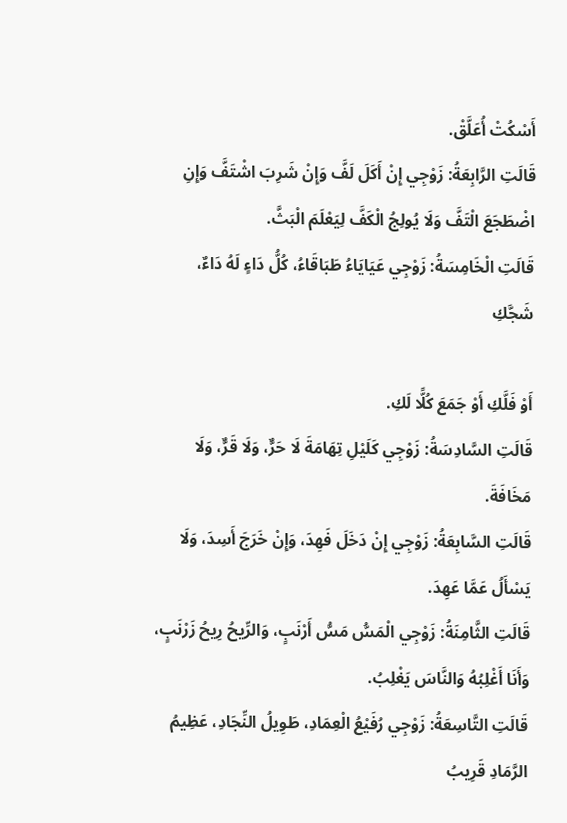أَسْكُتْ أُعَلَّقْ.
قَالَتِ الرَّابِعَةُ: زَوْجِي إِنْ أَكَلَ لَفَّ وَإِنْ شَرِبَ اشْتَفَّ وَإِنِ اضْطَجَعَ الْتَفَّ وَلَا يُولِجُ الْكَفَّ لِيَعْلَمَ الْبَثَّ.
قَالَتِ الْخَامِسَةُ: زَوْجِي عَيَايَاءُ طَبَاقَاءُ، كُلُّ دَاءٍ لَهُ دَاءٌ، شَجَّكِ

أَوْ فَلَّكِ أَوْ جَمَعَ كُلًّا لَكِ.
قَالَتِ السَّادِسَةُ: زَوْجِي كَلَيْلِ تِهَامَةَ لَا حَرٌّ، وَلَا قَرٌّ، وَلَا مَخَافَةَ.
قَالَتِ السَّابِعَةُ: زَوْجِي إِنْ دَخَلَ فَهِدَ، وَإِنْ خَرَجَ أَسِدَ، وَلَا يَسْأَلُ عَمَّا عَهِدَ.
قَالَتِ الثَّامِنَةُ: زَوْجِي الْمَسُّ مَسُّ أَرْنَبٍ، وَالرِّيحُ رِيحُ زَرْنَبٍ، وَأَنَا أَغْلِبُهُ وَالنَّاسَ يَغْلِبُ.
قَالَتِ التَّاسِعَةُ: زَوْجِي رُفَيْعُ الْعِمَادِ، طَوِيلُ النِّجَادِ، عَظِيمُ الرَّمَادِ قَرِيبُ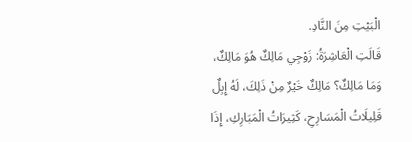الْبَيْتِ مِنَ النَّادِ.
قَالَتِ الْعَاشِرَةُ: زَوْجِي مَالِكٌ هُوَ مَالِكٌ، وَمَا مَالِكٌ؟ مَالِكٌ خَيْرٌ مِنْ ذَلِكَ، لَهُ إِبِلٌ قَلِيلَاتُ الْمَسَارِحِ، كَثِيرَاتُ الْمَبَارِكِ، إِذَا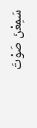سَمِعْنَ صَوْتَ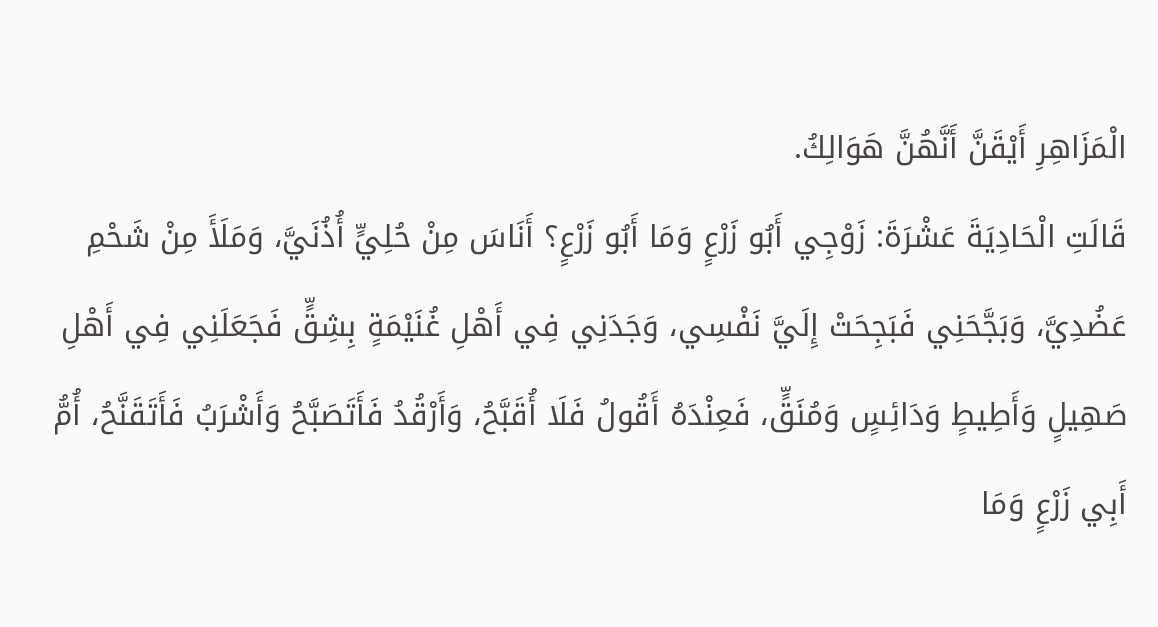الْمَزَاهِرِ أَيْقَنَّ أَنَّهُنَّ هَوَالِكُ.
قَالَتِ الْحَادِيَةَ عَشْرَةَ: زَوْجِي أَبُو زَرْعٍ وَمَا أَبُو زَرْعٍ؟ أَنَاسَ مِنْ حُلِيٍّ أُذُنَيَّ، وَمَلَأَ مِنْ شَحْمِ عَضُدِيَّ، وَبَجَّحَنِي فَبَجِحَتْ إِلَيَّ نَفْسِي، وَجَدَنِي فِي أَهْلِ غُنَيْمَةٍ بِشِقٍّ فَجَعَلَنِي فِي أَهْلِ صَهِيلٍ وَأَطِيطٍ وَدَائِسٍ وَمُنَقٍّ، فَعِنْدَهُ أَقُولُ فَلَا أُقَبَّحُ، وَأَرْقُدُ فَأَتَصَبَّحُ وَأَشْرَبُ فَأَتَقَنَّحُ، أُمُّ أَبِي زَرْعٍ وَمَا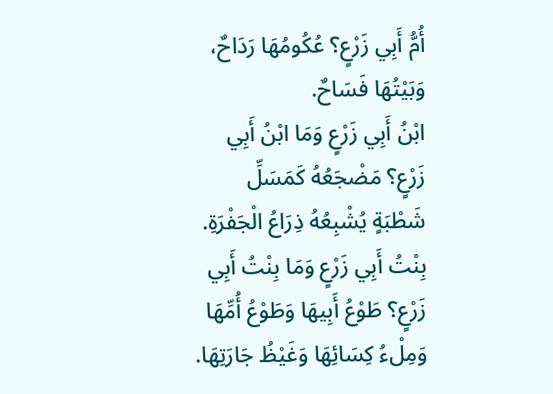أُمُّ أَبِي زَرْعٍ؟ عُكُومُهَا رَدَاحٌ، وَبَيْتُهَا فَسَاحٌ.
ابْنُ أَبِي زَرْعٍ وَمَا ابْنُ أَبِي زَرْعٍ؟ مَضْجَعُهُ كَمَسَلِّ شَطْبَةٍ يُشْبِعُهُ ذِرَاعُ الْجَفْرَةِ.
بِنْتُ أَبِي زَرْعٍ وَمَا بِنْتُ أَبِي زَرْعٍ؟ طَوْعُ أَبِيهَا وَطَوْعُ أُمِّهَا وَمِلْءُ كِسَائِهَا وَغَيْظُ جَارَتِهَا.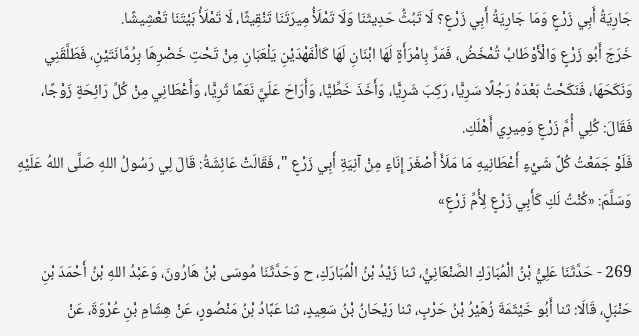جَارِيَةُ أَبِي زَرْعٍ وَمَا جَارِيَةُ أَبِي زَرْعٍ؟ لَا تَبُثُّ حَدِيثَنَا وَلَا تَمْلَأُ مِيرَتَنَا تَنْقِيثًا، لَا تَمْلَأُ بَيْتَنَا تَعْشِيشًا.
خَرَجَ أَبُو زَرْعٍ وَالْأَوْطَابُ تُمْخَضُ، فَمَرَّ بِامْرَأَةٍ لَهَا ابْنَانِ لَهَا كَالْفَهْدَيْنِ يَلْعَبَانِ مِنْ تَحْتِ خَصْرِهَا بِرُمَّانَتَيْنِ، فَطَلَّقَنِي وَنَكَحَهَا، فَنَكَحْتُ بَعْدَهُ رَجُلًا سَرِيًّا، رَكِبَ شَرِيًّا، وَأَخَذَ خَطِّيًّا، وَأَرَاحَ عَلَيَّ نَعَمًا ثَرِيًّا، وَأَعْطَانِي مِنْ كُلِّ رَائِحَةٍ زَوْجًا، فَقَالَ: كُلِي أُمَّ زَرْعٍ وَمِيرِي أَهْلَكِ.
فَلَوْ جَمَعْتُ كُلَّ شَيْءٍ أَعْطَانِيهِ مَا مَلَأَ أَصْغَرَ إِنَاءٍ مِنْ آنِيَةِ أَبِي زَرْعٍ "، فَقَالَتْ عَائِشَةُ: قَالَ لِي رَسُولُ اللهِ صَلَّى اللهُ عَلَيْهِ وَسَلَّمَ: «كُنْتُ لَكِ كَأَبِي زَرْعٍ لِأُمِّ زَرْعٍ»

269 - حَدَّثَنَا عَلِيُّ بْنُ الْمُبَارَكِ الصَّنْعَانِيُّ، ثنا زَيْدُ بْنُ الْمُبَارَكِ، ح وَحَدَّثَنَا مُوسَى بْنُ هَارُونَ، وَعَبْدُ اللهِ بْنُ أَحْمَدَ بْنِ حَنْبَلٍ، قَالَا: ثنا أَبُو خَيْثَمَةَ زُهَيْرُ بْنُ حَرْبٍ، ثنا رَيْحَانُ بْنُ سَعِيدٍ، ثنا عَبَّادُ بْنُ مَنْصُورٍ، عَنْ هِشَامِ بْنِ عُرْوَةَ، عَنْ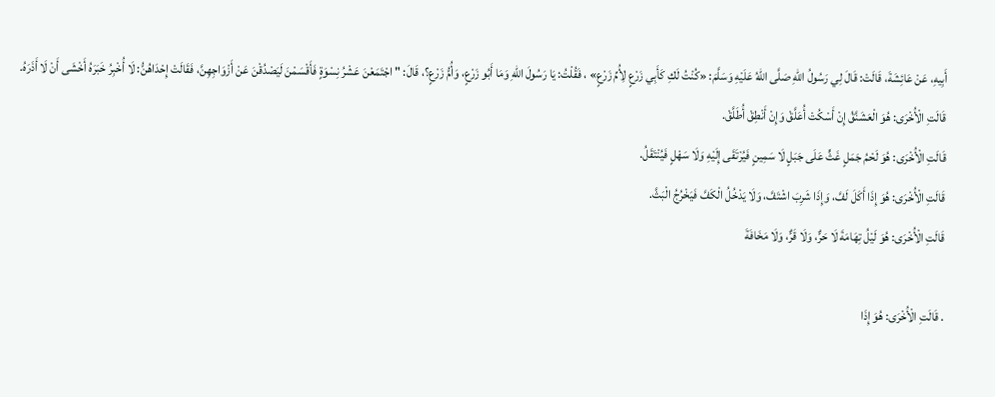أَبِيهِ، عَنْ عَائِشَةَ، قَالَتْ: قَالَ لِي رَسُولُ اللهِ صَلَّى اللهُ عَلَيْهِ وَسَلَّمَ: «كُنْتُ لَكِ كَأَبِي زَرْعٍ لِأُمِّ زَرْعٍ» ، فَقُلْتُ: يَا رَسُولَ اللهِ وَمَا أَبُو زَرْعٍ، وَأُمُّ زَرْعٍ؟، قَالَ: " اجْتَمَعْنَ عَشْرُ نِسْوَةٍ فَأَقْسَمْنَ لَيَصْدُقْنَ عَنْ أَزْوَاجِهِنَّ، فَقَالَتْ إِحْدَاهُنُّ: لَا أُخْبِرُ خَبَرَهُ أَخْشَى أَنْ لَا أَذَرَهُ.
قَالَتِ الْأُخْرَى: هُوَ الْعَشَنَّقُ إِنْ أَسْكُتْ أُعَلَّقْ وَإِنْ أَنْطِقْ أُطَلَّقْ.
قَالَتِ الْأُخْرَى: هُوَ لَحْمُ جَمَلٍ غَثٍّ عَلَى جَبَلٍ لَا سَمِينٍ فَيُرْتَقَى إِلَيْهِ وَلَا سَهْلٍ فَيُنْتَقَلُ.
قَالَتِ الْأُخْرَى: هُوَ إِذَا أَكَلَ لَفَّ، وَإِذَا شَرِبَ اشْتَفَّ، وَلَا يَدْخُلُ الْكَفَّ فَيَخْرُجُ الْبَثَّ.
قَالَتِ الْأُخْرَى: هُوَ لَيْلُ تِهَامَةَ لَا حَرٌّ، وَلَا قَرٌّ، وَلَا مَخَافَةَ

. قَالَتِ الْأُخْرَى: هُوَ إِذَا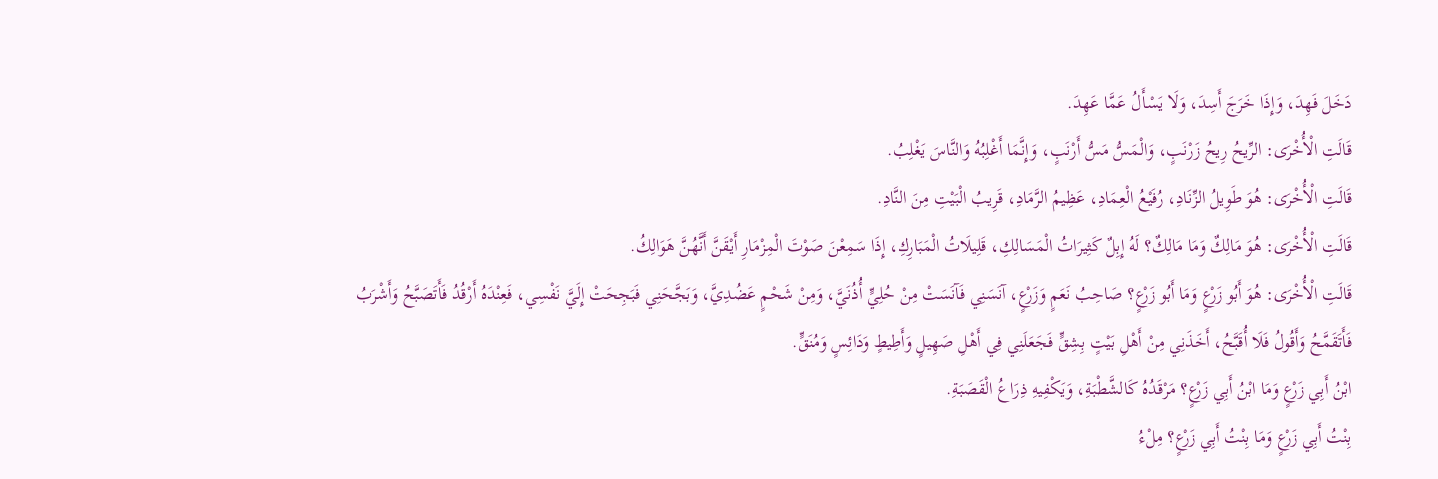دَخَلَ فَهِدَ، وَإِذَا خَرَجَ أَسِدَ، وَلَا يَسْأَلُ عَمَّا عَهِدَ.
قَالَتِ الْأُخْرَى: الرِّيحُ رِيحُ زَرْنَبٍ، وَالْمَسُّ مَسُّ أَرْنَبٍ، وَإِنَّمَا أَغْلِبُهُ وَالنَّاسَ يَغْلِبُ.
قَالَتِ الْأُخْرَى: هُوَ طَوِيلُ الزِّنَادِ، رُفَيْعُ الْعِمَادِ، عَظِيمُ الرَّمَادِ، قَرِيبُ الْبَيْتِ مِنَ النَّادِ.
قَالَتِ الْأُخْرَى: هُوَ مَالِكٌ وَمَا مَالِكٌ؟ لَهُ إِبِلٌ كَثِيرَاتُ الْمَسَالِكِ، قَلِيلَاتُ الْمَبَارِكِ، إِذَا سَمِعْنَ صَوْتَ الْمِزْمَارِ أَيْقَنَّ أَنَّهُنَّ هَوَالِكُ.
قَالَتِ الْأُخْرَى: هُوَ أَبُو زَرْعٍ وَمَا أَبُو زَرْعٍ؟ صَاحِبُ نَعَمٍ وَزَرْعٍ، آنَسَنِي فَآنَسَتْ مِنْ حُلِيٍّ أُذُنَيَّ، وَمِنْ شَحْمٍ عَضُدِيَّ، وَبَجَّحَنِي فَبَجِحَتْ إِلَيَّ نَفْسِي، فَعِنْدَهُ أَرْقُدُ فَأَتَصَبَّحُ وَأَشْرَبُ فَأَتَقَمَّحُ وَأَقُولُ فَلَا أُقَبَّحُ، أَخَذَنِي مِنْ أَهْلِ بَيْتٍ بِشِقٍّ فَجَعَلَنِي فِي أَهْلِ صَهِيلٍ وَأَطِيطٍ وَدَائِسٍ وَمُنَقٍّ.
ابْنُ أَبِي زَرْعٍ وَمَا ابْنُ أَبِي زَرْعٍ؟ مَرْقَدُهُ كَالشَّطْبَةِ، وَيَكْفِيهِ ذِرَاعُ الْقَصَبَةِ.
بِنْتُ أَبِي زَرْعٍ وَمَا بِنْتُ أَبِي زَرْعٍ؟ مِلْءُ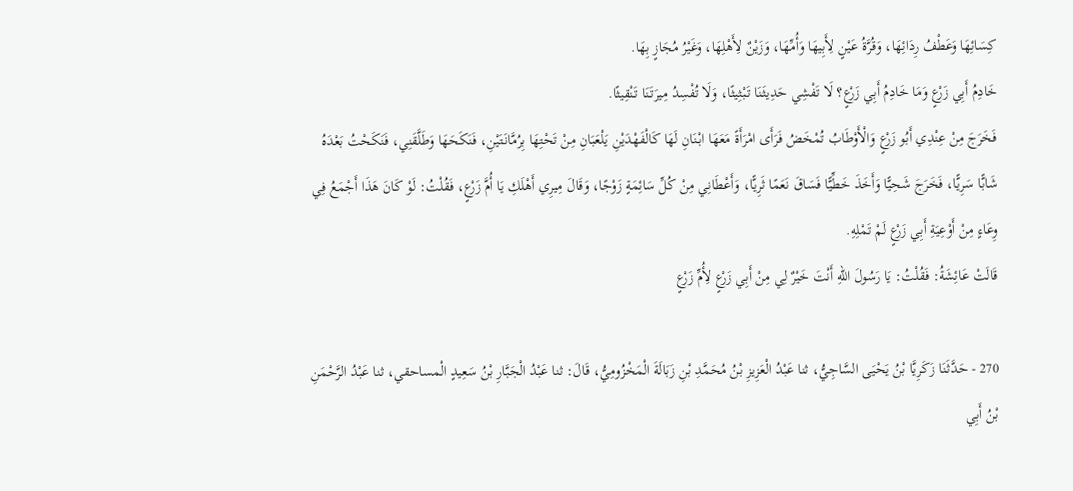كِسَائِهَا وَعَطْفُ رِدَائِهَا، وَقُرَّةُ عَيْنٍ لِأَبِيهَا وَأُمِّهَا، وَزَيْنٌ لِأَهْلِهَا، وَغَيْرُ مُجَازٍ بِهَا.
خَادِمُ أَبِي زَرْعٍ وَمَا خَادِمُ أَبِي زَرْعٍ؟ لَا تَفْشِي حَدِيثَنَا تَبْثِيثًا، وَلَا تُفْسِدُ مِيرَتَنَا تَنْقِيثًا.
فَخَرَجَ مِنْ عِنْدِي أَبُو زَرْعٍ وَالْأَوْطَابُ تُمْخَضُ فَرَأَى امْرَأَةً مَعَهَا ابْنَانِ لَهَا كَالْفَهْدَيْنِ يَلْعَبَانِ مِنْ تَحْتِهَا بِرُمَّانَتَيْنِ، فَنَكَحَهَا وَطَلَّقَنِي، فَنَكَحْتُ بَعْدَهُ شَابًّا سَرِيًّا، فَخَرَجَ شَحِيًّا وَأَخَذَ خَطِّيًّا فَسَاقَ نَعَمًا ثَرِيًّا، وَأَعْطَانِي مِنْ كُلِّ سَائِمَةٍ زَوْجًا، وَقَالَ مِيرِي أَهْلَكِ يَا أُمَّ زَرْعٍ، فَقُلْتُ: لَوْ كَانَ هَذَا أَجْمَعُ فِي وِعَاءٍ مِنْ أَوْعِيَةِ أَبِي زَرْعٍ لَمْ تَمْلِهِ.
قَالَتْ عَائِشَةُ: فَقُلْتُ: يَا رَسُولَ اللهِ أَنْتَ خَيْرٌ لِي مِنْ أَبِي زَرْعٍ لِأُمِّ زَرْعٍ

270 - حَدَّثَنَا زَكَرِيَّا بْنُ يَحْيَى السَّاجِيُّ، ثنا عَبْدُ الْعَزِيزِ بْنُ مُحَمَّدِ بْنِ زَبَالَةَ الْمَخْزُومِيُّ، قَالَ: ثنا عَبْدُ الْجَبَّارِ بْنُ سَعِيدٍ الْمساحقي، ثنا عَبْدُ الرَّحْمَنِ بْنُ أَبِي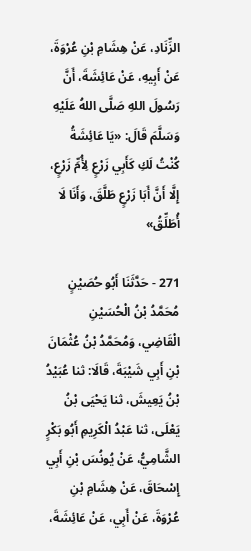الزِّنَادِ، عَنْ هِشَامِ بْنِ عُرْوَةَ، عَنْ أَبِيهِ، عَنْ عَائِشَةَ، أَنَّ رَسُولَ اللهِ صَلَّى اللهُ عَلَيْهِ وَسَلَّمَ قَالَ: «يَا عَائِشَةُ كُنْتُ لَكِ كَأَبِي زَرْعٍ لِأُمِّ زَرْعٍ، إِلَّا أَنَّ أَبَا زَرْعٍ طَلَّقَ، وَأَنَا لَا أُطَلِّقُ»

271 - حَدَّثَنَا أَبُو حُصَيْنٍ مُحَمَّدُ بْنُ الْحُسَيْنِ الْقَاضِي، وَمُحَمَّدُ بْنُ عُثْمَانَ بْنِ أَبِي شَيْبَةَ، قَالَا: ثنا عُبَيْدُ بْنُ يَعِيشَ، ثنا يَحْيَى بْنُ يَعْلَى، ثنا عَبْدُ الْكَرِيمِ أَبُو بَكْرٍ الشَّامِيُّ، عَنْ يُونُسَ بْنِ أَبِي إِسْحَاقَ، عَنْ هِشَامِ بْنِ عُرْوَةَ، عَنْ أَبِي، عَنْ عَائِشَةَ،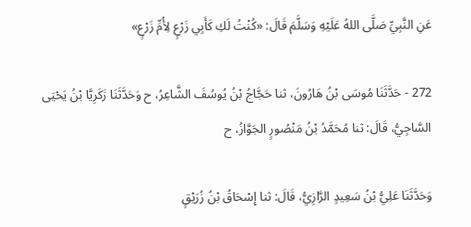عَنِ النَّبِيِّ صَلَّى اللهُ عَلَيْهِ وَسَلَّمَ قَالَ: «كُنْتُ لَكِ كَأَبِي زَرْعٍ لِأُمِّ زَرْعٍ»

272 - حَدَّثَنَا مُوسَى بْنُ هَارُونَ، ثنا حَجَّاجُ بْنُ يُوسُفَ الشَّاعِرُ، ح وَحَدَّثَنَا زَكَرِيَّا بْنُ يَحْيَى السَّاجِيُّ، قَالَ: ثنا مُحَمَّدُ بْنُ مَنْصُورٍ الجَوَّازُ، ح

وَحَدَّثَنَا عَلِيُّ بْنُ سَعِيدٍ الرَّازِيُّ، قَالَ: ثنا إِسْحَاقُ بْنُ زُرَيْقٍ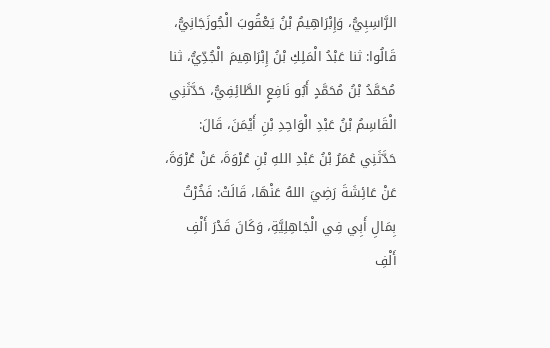الرَّاسِبِيُّ، وَإِبْرَاهِيمُ بْنُ يَعْقُوبَ الْجُوزَجَانِيُّ، قَالُوا: ثنا عَبْدُ الْمَلِكِ بْنُ إِبْرَاهِيمَ الْجُدِّيُّ، ثنا مُحَمَّدُ بْنُ مُحَمَّدٍ أَبُو نَافِعٍ الطَّائِفِيُّ، حَدَّثَنِي الْقَاسِمُ بْنُ عَبْدِ الْوَاحِدِ بْنِ أَيْمَنَ، قَالَ: حَدَّثَنِي عُمَرُ بْنُ عَبْدِ اللهِ بْنِ عُرْوَةَ، عَنْ عُرْوَةَ، عَنْ عَائِشَةَ رَضِيَ اللهُ عَنْهَا، قَالَتْ: فَخُرْتُ بِمَالِ أَبِي فِي الْجَاهِلِيَّةِ، وَكَانَ قَدْرَ أَلْفِ أَلْفِ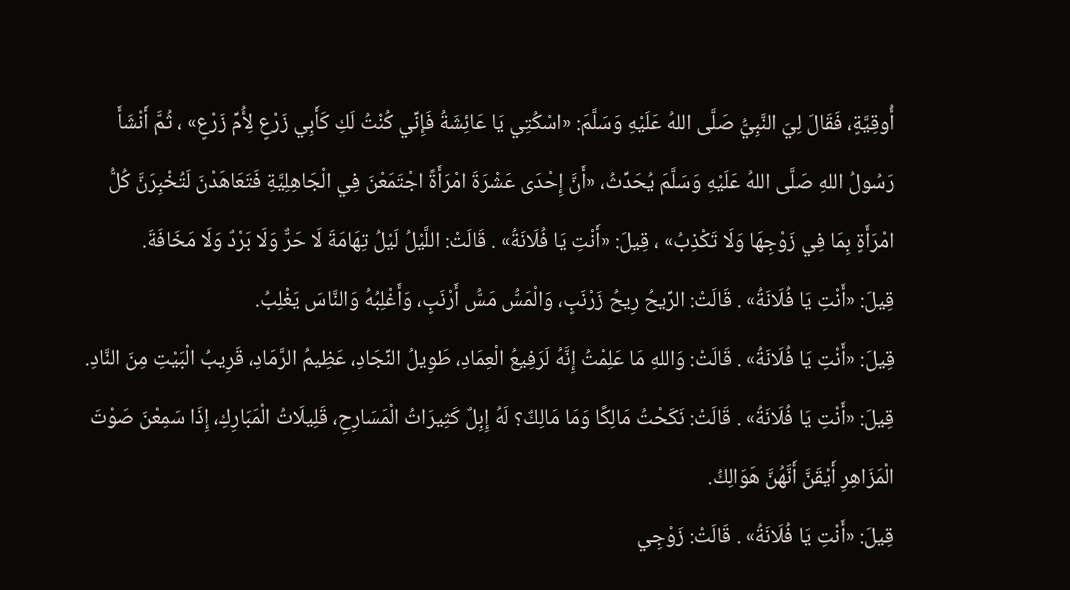أُوقِيَّةٍ، فَقَالَ لِيَ النَّبِيُّ صَلَّى اللهُ عَلَيْهِ وَسَلَّمَ: «اسْكُتِي يَا عَائِشَةُ فَإِنِّي كُنْتُ لَكِ كَأَبِي زَرْعٍ لِأُمِّ زَرْعٍ» ، ثُمَّ أَنْشَأَ رَسُولُ اللهِ صَلَّى اللهُ عَلَيْهِ وَسَلَّمَ يُحَدِّثُ، «أَنَّ إِحْدَى عَشْرَةَ امْرَأَةً اجْتَمَعْنَ فِي الْجَاهِلِيَّةِ فَتَعَاهَدْنَ لَتُخْبِرَنَّ كُلُّ امْرَأَةٍ بِمَا فِي زَوْجِهَا وَلَا تَكْذِبُ» ، قِيلَ: «أَنْتِ يَا فُلَانَةُ» . قَالَتْ: اللَّيْلُ لَيْلُ تِهَامَةَ لَا حَرٌّ وَلَا بَرْدٌ وَلَا مَخَافَةَ.
قِيلَ: «أَنْتِ يَا فُلَانَةُ» . قَالَتْ: الرِّيحُ رِيحُ زَرْنَبٍ، وَالْمَسُّ مَسُّ أَرْنَبٍ، وَأَغْلِبُهُ وَالنَّاسَ يَغْلِبُ.
قِيلَ: «أَنْتِ يَا فُلَانَةُ» . قَالَتْ: وَاللهِ مَا عَلِمْتُ إِنَّهُ لَرَفِيعُ الْعِمَادِ، طَوِيلُ النِّجَادِ، عَظِيمُ الرَّمَادِ، قَرِيبُ الْبَيْتِ مِنَ النَّادِ.
قِيلَ: «أَنْتِ يَا فُلَانَةُ» . قَالَتْ: نَكَحْتُ مَالِكًا وَمَا مَالِكٌ؟ لَهُ إِبِلٌ كَثِيرَاتُ الْمَسَارِحِ، قَلِيلَاتُ الْمَبَارِكِ، إِذَا سَمِعْنَ صَوْتَ الْمَزَاهِرِ أَيْقَنَّ أَنَّهُنَّ هَوَالِكُ.
قِيلَ: «أَنْتِ يَا فُلَانَةُ» . قَالَتْ: زَوْجِي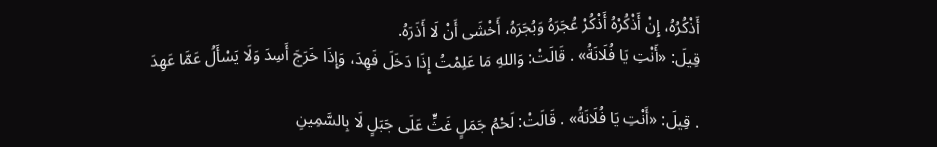أَذْكُرُهُ، إِنْ أَذْكُرْهُ أَذْكُرْ عُجَرَهُ وَبُجَرَهُ، أَخْشَى أَنْ لَا أَذَرَهُ.
قِيلَ: «أَنْتِ يَا فُلَانَةُ» . قَالَتْ: وَاللهِ مَا عَلِمْتُ إِذَا دَخَلَ فَهِدَ، وَإِذَا خَرَجَ أَسِدَ وَلَا يَسْأَلُ عَمَّا عَهِدَ

. قِيلَ: «أَنْتِ يَا فُلَانَةُ» . قَالَتْ: لَحْمُ جَمَلٍ غَثٍّ عَلَى جَبَلٍ لَا بِالسَّمِينِ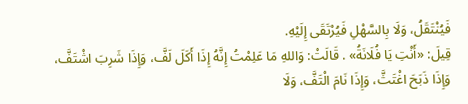فَيُنْتَقَلُ، وَلَا بِالسَّهْلِ فَيُرْتَقَى إِلَيْهِ.
قِيلَ: «أَنْتِ يَا فُلَانَةُ» . قَالَتْ: وَاللهِ مَا عَلِمْتُ إِنَّهُ إِذَا أَكَلَ لَفَّ، وَإِذَا شَرِبَ اشْتَفَّ، وَإِذَا ذَبَحَ اغْتَثَّ، وَإِذَا نَامَ الْتَفَّ، وَلَا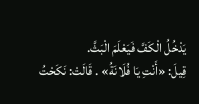يَدْخُلُ الْكَفَّ فَيَعْلَمَ الْبَثَّ.
قِيلَ: «أَنْتِ يَا فُلَانَةُ» . قَالَتْ: نَكَحْتُ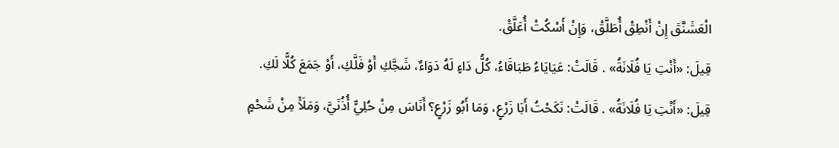الْعَشَنَّقَ إِنْ أَنْطِقْ أُطَلَّقْ، وَإِنْ أَسْكُتْ أُعَلَّقْ.
قِيلَ: «أَنْتِ يَا فُلَانَةُ» . قَالَتْ: عَيَايَاءُ طَبَاقَاءُ، كُلُّ دَاءٍ لَهُ دَوَاءٌ، شَجَّكِ أَوْ فَلَّكِ، أَوْ جَمَعَ كُلًّا لَكِ.
قِيلَ: «أَنْتِ يَا فُلَانَةُ» . قَالَتْ: نَكَحْتُ أَبَا زَرْعٍ، وَمَا أَبُو زَرْعٍ؟ أَنَاسَ مِنْ حُلِيٍّ أُذُنَيَّ، وَمَلَأَ مِنْ شَحْمٍ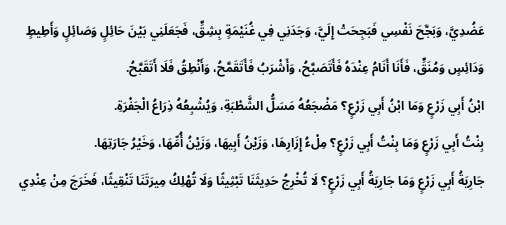عَضُدِيَّ، وَبَجَّحَ نَفْسِي فَبَجِحَتْ إِلَيَّ، وَجَدَنِي فِي غُنَيْمَةٍ بِشِقٍّ، فَجَعَلَنِي بَيْنَ حَائِلٍ وَصَائِلٍ وَأَطِيطٍ وَدَائِسٍ وَمُنَقٍّ، فَأَنَا أَنَامُ عِنْدَهُ فَأَتَصَبَّحُ، وَأَشْرَبُ فَأَتَقَمَّحُ، وَأَنْطِقُ فَلَا أَتَقَبَّحُ.
ابْنُ أَبِي زَرْعٍ وَمَا ابْنُ أَبِي زَرْعٍ؟ مَضْجَعُهُ مَسَلُّ الشَّطْبَةِ، وَيُشْبِعُهُ ذِرَاعُ الْجَفْرَةِ.
بِنْتُ أَبِي زَرْعٍ وَمَا بِنْتُ أَبِي زَرْعٍ؟ مِلْءُ إِزَارِهَا، وَزَيْنُ أَبِيهَا، وَزَيْنُ أُمِّهَا، وَخَيْرُ جَارَتِهَا.
جَارِيَةُ أَبِي زَرْعٍ وَمَا جَارِيَةُ أَبِي زَرْعٍ؟ لَا تُخْرِجُ حَدِيثَنَا تَبْثِيثًا وَلَا تُهْلِكُ مِيرَتَنَا تَنْقِيثًا، فَخَرَجَ مِنْ عِنْدِي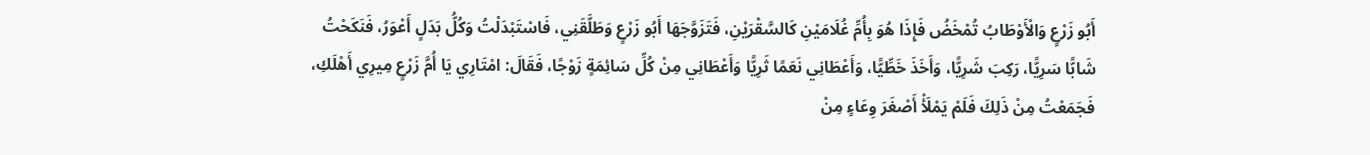أَبُو زَرْعٍ وَالْأَوْطَابُ تُمْخَضُ فَإِذَا هُوَ بِأُمِّ غُلَامَيْنِ كَالسَّقْرَيْنِ، فَتَزَوَّجَهَا أَبُو زَرْعٍ وَطَلَّقَنِي، فَاسْتَبْدَلْتُ وَكُلُّ بَدَلٍ أَعْوَرُ، فَنَكَحْتُ شَابًّا سَرِيًّا، رَكِبَ شَرِيًّا، وَأَخَذَ خَطِّيًّا، وَأَعْطَانِي نَعَمًا ثَرِيًّا وَأَعْطَانِي مِنْ كُلِّ سَائِمَةٍ زَوْجًا، فَقَالَ: امْتَارِي يَا أُمَّ زَرْعٍ مِيرِي أَهْلَكِ، فَجَمَعْتُ مِنْ ذَلِكَ فَلَمْ يَمْلَأْ أَصْغَرَ وِعَاءٍ مِنْ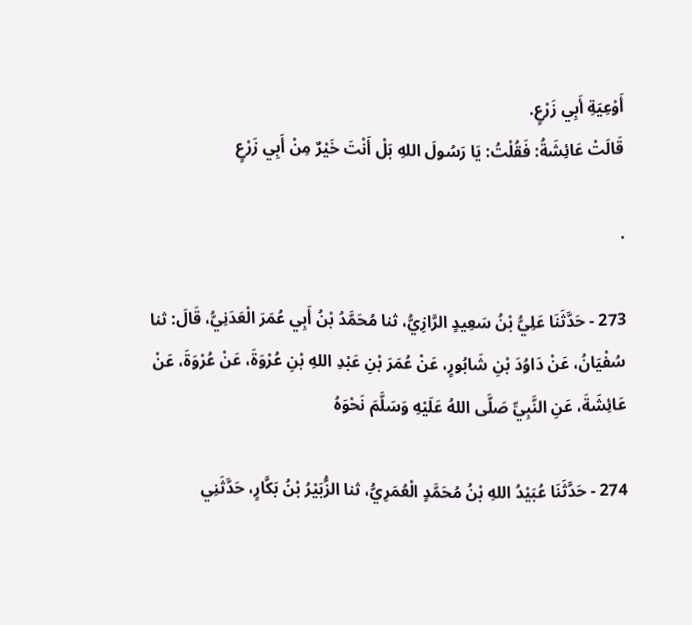أَوْعِيَةِ أَبِي زَرْعٍ.
قَالَتْ عَائِشَةُ: فَقُلْتُ: يَا رَسُولَ اللهِ بَلْ أَنْتَ خَيْرٌ مِنْ أَبِي زَرْعٍ

.

273 - حَدَّثَنَا عَلِيُّ بْنُ سَعِيدٍ الرَّازِيُّ، ثنا مُحَمَّدُ بْنُ أَبِي عُمَرَ الْعَدَنِيُّ، قَالَ: ثنا سُفْيَانُ، عَنْ دَاوُدَ بْنِ شَابُورٍ، عَنْ عُمَرَ بْنِ عَبْدِ اللهِ بْنِ عُرْوَةَ، عَنْ عُرْوَةَ، عَنْ عَائِشَةَ، عَنِ النَّبِيِّ صَلَّى اللهُ عَلَيْهِ وَسَلَّمَ نَحْوَهُ

274 - حَدَّثَنَا عُبَيْدُ اللهِ بْنُ مُحَمَّدٍ الْعُمَرِيُّ، ثنا الزُّبَيْرُ بْنُ بَكَّارٍ، حَدَّثَنِي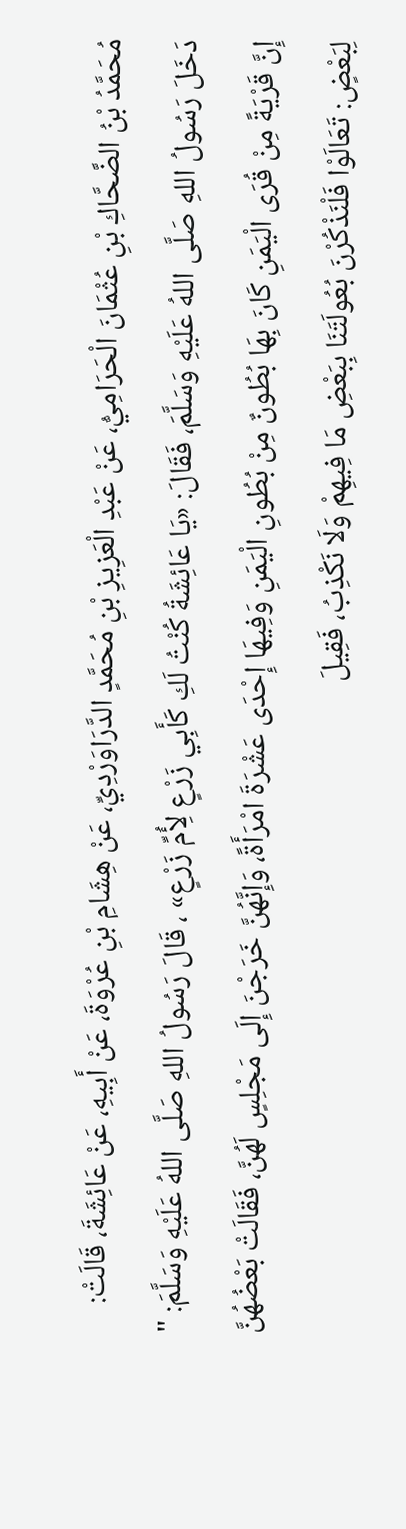مُحَمَّدُ بْنُ الضَّحَّاكِ بْنِ عُثْمَانَ الْحَرَامِيُّ، عَنْ عَبْدِ الْعَزِيزِ بْنِ مُحَمَّدٍ الدَّرَاوَرْدِيِّ، عَنْ هِشَامِ بْنِ عُرْوَةَ، عَنْ أَبِيهِ، عَنْ عَائِشَةَ، قَالَتْ: دَخَلَ رَسُولُ اللهِ صَلَّى اللهُ عَلَيْهِ وَسَلَّمَ، فَقَالَ: «يَا عَائِشَةُ كُنْتُ لَكِ كَأَبِي زَرْعٍ لِأُمِّ زَرْعٍ» ، قَالَ رَسُولُ اللهِ صَلَّى اللهُ عَلَيْهِ وَسَلَّمَ: " إِنَّ قَرْيَةً مِنْ قُرَى الْيَمَنِ كَانَ بِهَا بُطُونٌ مِنْ بُطُونِ الْيَمَنِ وَفِيهَا إِحْدَى عَشْرَةَ امْرَأَةً، وَإِنَّهُنَّ خَرَجْنَ إِلَى مَجْلِسٍ لَهُنَّ، فَقَالَتْ بَعْضُهُنَّ لِبَعْضٍ: تَعَالَوْا فَلْنَذْكُرْنَ بُعُولَتَنَا بِبَعْضِ مَا فِيهِمْ وَلَا نَكْذِبُ، فَقِيلَ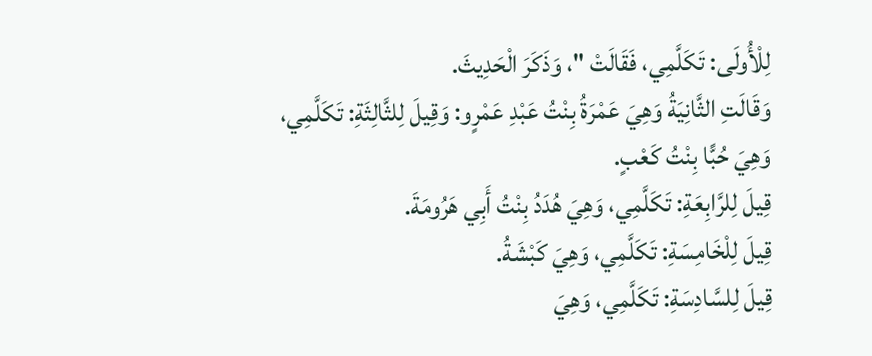لِلْأُولَى: تَكَلَّمِي، فَقَالَتْ "، وَذَكَرَ الْحَدِيثَ.
وَقَالَتِ الثَّانِيَةُ وَهِيَ عَمْرَةُ بِنْتُ عَبْدِ عَمْرٍو: وَقِيلَ لِلثَّالِثَةِ: تَكَلَّمِي، وَهِيَ حُبًّا بِنْتُ كَعْبٍ.
قِيلَ لِلرَّابِعَةِ: تَكَلَّمِي، وَهِيَ هُدَدُ بِنْتُ أَبِي هَرُومَةَ.
قِيلَ لِلْخَامِسَةِ: تَكَلَّمِي، وَهِيَ كَبْشَةُ.
قِيلَ لِلسَّادِسَةِ: تَكَلَّمِي، وَهِيَ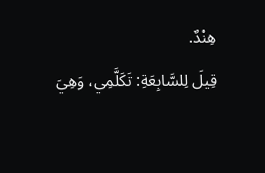هِنْدٌ.
قِيلَ لِلسَّابِعَةِ: تَكَلَّمِي، وَهِيَ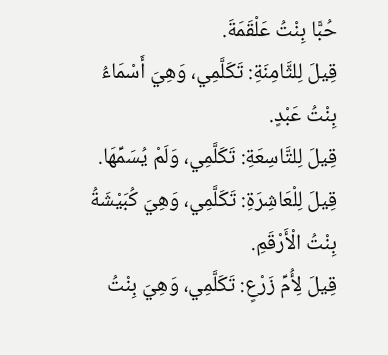حُبًّا بِنْتُ عَلْقَمَةَ.
قِيلَ لِلثَّامِنَةِ: تَكَلَّمِي، وَهِيَ أَسْمَاءُ بِنْتُ عَبْدٍ.
قِيلَ لِلتَّاسِعَةِ: تَكَلَّمِي، وَلَمْ يُسَمِّهَا.
قِيلَ لِلْعَاشِرَةِ: تَكَلَّمِي، وَهِيَ كُبَيْشَةُ بِنْتُ الْأَرْقَمِ.
قِيلَ لِأُمِّ زَرْعٍ: تَكَلَّمِي، وَهِيَ بِنْتُ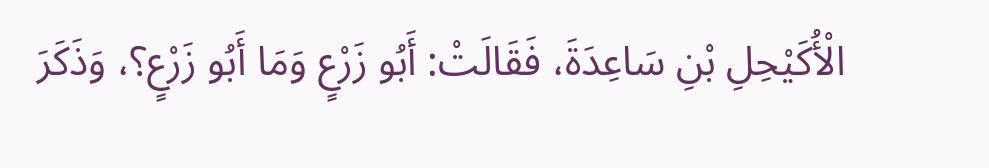الْأُكَيْحِلِ بْنِ سَاعِدَةَ، فَقَالَتْ: أَبُو زَرْعٍ وَمَا أَبُو زَرْعٍ؟، وَذَكَرَ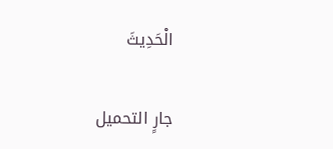الْحَدِيثَ

جارٍ التحميل